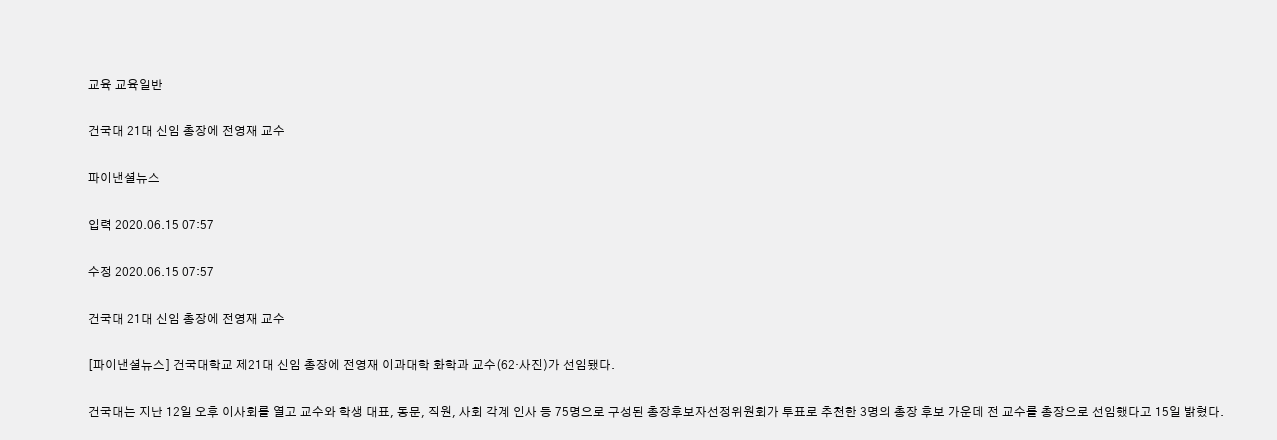교육 교육일반

건국대 21대 신임 총장에 전영재 교수

파이낸셜뉴스

입력 2020.06.15 07:57

수정 2020.06.15 07:57

건국대 21대 신임 총장에 전영재 교수

[파이낸셜뉴스] 건국대학교 제21대 신임 총장에 전영재 이과대학 화학과 교수(62·사진)가 선임됐다.

건국대는 지난 12일 오후 이사회를 열고 교수와 학생 대표, 동문, 직원, 사회 각계 인사 등 75명으로 구성된 총장후보자선정위원회가 투표로 추천한 3명의 총장 후보 가운데 전 교수를 총장으로 선임했다고 15일 밝혔다.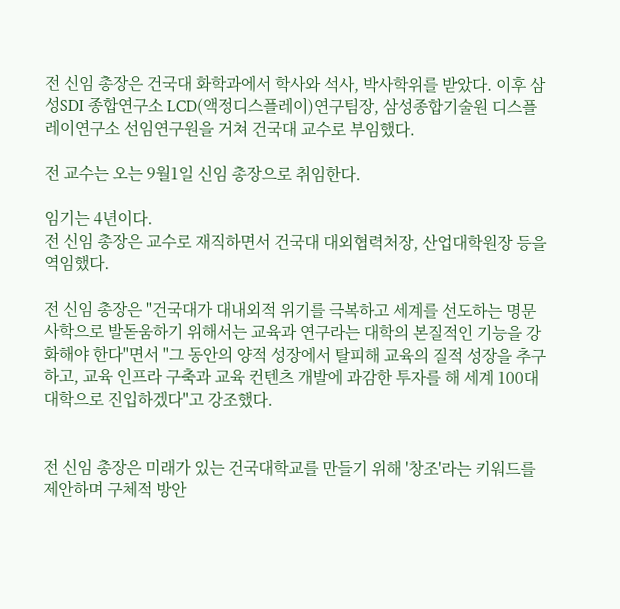전 신임 총장은 건국대 화학과에서 학사와 석사, 박사학위를 받았다. 이후 삼성SDI 종합연구소 LCD(액정디스플레이)연구팀장, 삼성종합기술원 디스플레이연구소 선임연구원을 거쳐 건국대 교수로 부임했다.

전 교수는 오는 9월1일 신임 총장으로 취임한다.

임기는 4년이다.
전 신임 총장은 교수로 재직하면서 건국대 대외협력처장, 산업대학원장 등을 역임했다.

전 신임 총장은 "건국대가 대내외적 위기를 극복하고 세계를 선도하는 명문사학으로 발돋움하기 위해서는 교육과 연구라는 대학의 본질적인 기능을 강화해야 한다"면서 "그 동안의 양적 성장에서 탈피해 교육의 질적 성장을 추구하고, 교육 인프라 구축과 교육 컨텐츠 개발에 과감한 투자를 해 세계 100대 대학으로 진입하겠다"고 강조했다.


전 신임 총장은 미래가 있는 건국대학교를 만들기 위해 '창조'라는 키워드를 제안하며 구체적 방안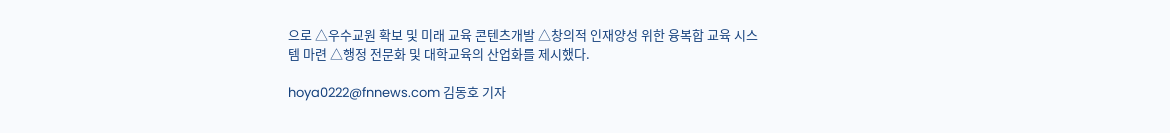으로 △우수교원 확보 및 미래 교육 콘텐츠개발 △창의적 인재양성 위한 융복합 교육 시스템 마련 △행정 전문화 및 대학교육의 산업화를 제시했다.

hoya0222@fnnews.com 김동호 기자